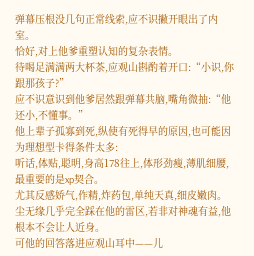弹幕压根没几句正常线索,应不识撇开眼出了内室。
恰好,对上他爹重塑认知的复杂表情。
待喝足满满两大杯茶,应观山斟酌着开口:“小识,你跟那孩子?”
应不识意识到他爹居然跟弹幕共脑,嘴角微抽:“他还小,不懂事。”
他上辈子孤寡到死,纵使有死得早的原因,也可能因为理想型卡得条件太多:
听话,体贴,聪明,身高178往上,体形劲瘦,薄肌细腰,最重要的是xp契合。
尤其反感娇气,作精,炸药包,单纯天真,细皮嫩肉。
尘无缘几乎完全踩在他的雷区,若非对神魂有益,他根本不会让人近身。
可他的回答落进应观山耳中——儿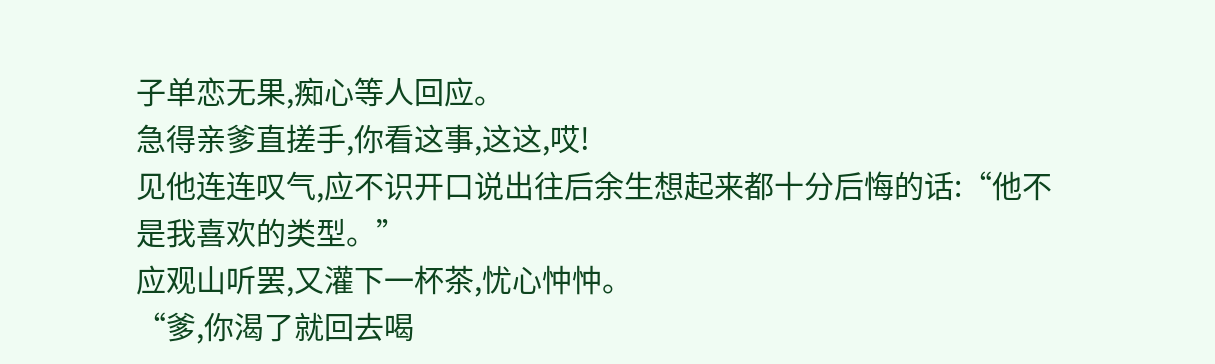子单恋无果,痴心等人回应。
急得亲爹直搓手,你看这事,这这,哎!
见他连连叹气,应不识开口说出往后余生想起来都十分后悔的话:“他不是我喜欢的类型。”
应观山听罢,又灌下一杯茶,忧心忡忡。
“爹,你渴了就回去喝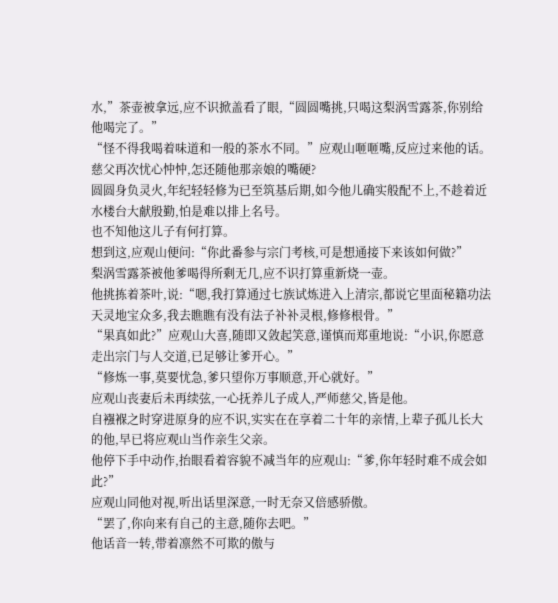水,”茶壶被拿远,应不识掀盖看了眼,“圆圆嘴挑,只喝这梨涡雪露茶,你别给他喝完了。”
“怪不得我喝着味道和一般的茶水不同。”应观山咂咂嘴,反应过来他的话。
慈父再次忧心忡忡,怎还随他那亲娘的嘴硬?
圆圆身负灵火,年纪轻轻修为已至筑基后期,如今他儿确实般配不上,不趁着近水楼台大献殷勤,怕是难以排上名号。
也不知他这儿子有何打算。
想到这,应观山便问:“你此番参与宗门考核,可是想通接下来该如何做?”
梨涡雪露茶被他爹喝得所剩无几,应不识打算重新烧一壶。
他挑拣着茶叶,说:“嗯,我打算通过七族试炼进入上清宗,都说它里面秘籍功法天灵地宝众多,我去瞧瞧有没有法子补补灵根,修修根骨。”
“果真如此?”应观山大喜,随即又敛起笑意,谨慎而郑重地说:“小识,你愿意走出宗门与人交道,已足够让爹开心。”
“修炼一事,莫要忧急,爹只望你万事顺意,开心就好。”
应观山丧妻后未再续弦,一心抚养儿子成人,严师慈父,皆是他。
自襁褓之时穿进原身的应不识,实实在在享着二十年的亲情,上辈子孤儿长大的他,早已将应观山当作亲生父亲。
他停下手中动作,抬眼看着容貌不减当年的应观山:“爹,你年轻时难不成会如此?”
应观山同他对视,听出话里深意,一时无奈又倍感骄傲。
“罢了,你向来有自己的主意,随你去吧。”
他话音一转,带着凛然不可欺的傲与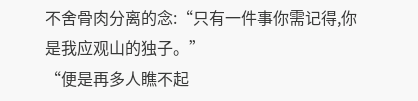不舍骨肉分离的念:“只有一件事你需记得,你是我应观山的独子。”
“便是再多人瞧不起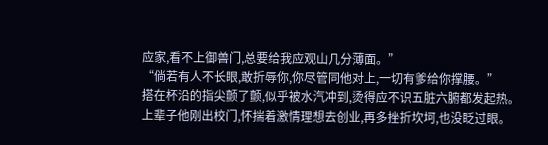应家,看不上御兽门,总要给我应观山几分薄面。”
“倘若有人不长眼,敢折辱你,你尽管同他对上,一切有爹给你撑腰。”
搭在杯沿的指尖颤了颤,似乎被水汽冲到,烫得应不识五脏六腑都发起热。
上辈子他刚出校门,怀揣着激情理想去创业,再多挫折坎坷,也没眨过眼。